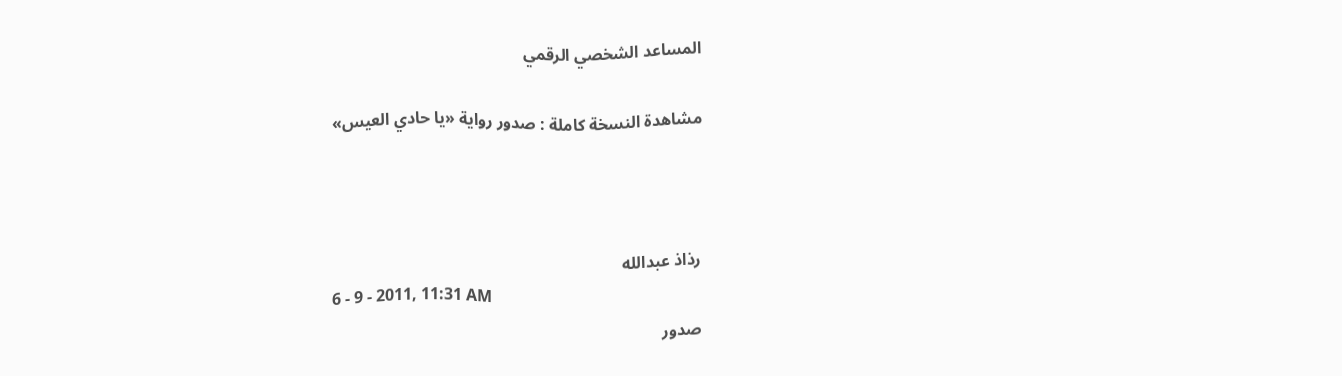المساعد الشخصي الرقمي

مشاهدة النسخة كاملة : صدور رواية «يا حادي العيس»



رذاذ عبدالله
6 - 9 - 2011, 11:31 AM
صدور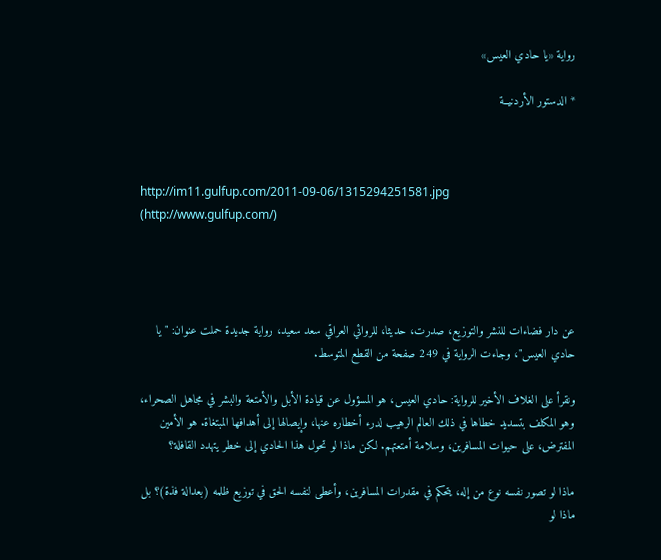رواية «يا حادي العيس»

* الدستور الأردنيــة



http://im11.gulfup.com/2011-09-06/1315294251581.jpg (http://www.gulfup.com/)




عن دار فضاءات للنشر والتوزيع، صدرت، حديثا، للروائي العراقي سعد سعيد، رواية جديدة حملت عنوان: "يا حادي العيس"، وجاءت الرواية في 249 صفحة من القطع المتوسط.

ونقرأ على الغلاف الأخير للرواية: حادي العيس، هو المسؤول عن قيادة الأبل والأمتعة والبشر في مجاهل الصحراء، وهو المكلف بتسديد خطاها في ذلك العالم الرهيب لدرء أخطاره عنها، وإيصالها إلى أهدافها المبتغاة. هو الأمين المفترض، على حيوات المسافرين، وسلامة أمتعتهم. لكن ماذا لو تحول هذا الحادي إلى خطر يتهدد القافلة؟

ماذا لو تصور نفسه نوع من إله، يتحكم في مقدرات المسافرين، وأعطى لنفسه الحق في توزيع ظلمه (بعدالة فذة)؟ بل ماذا لو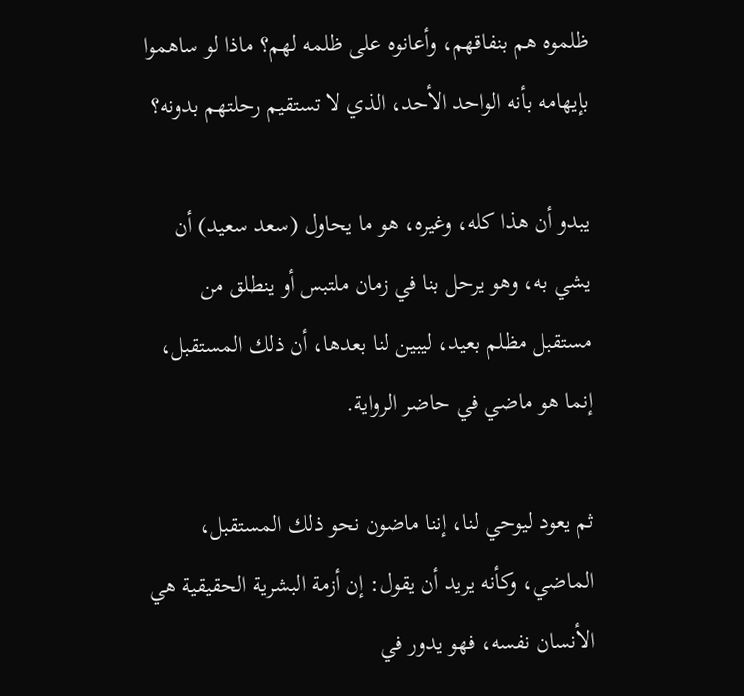ظلموه هم بنفاقهم، وأعانوه على ظلمه لهم؟ ماذا لو ساهموا بإيهامه بأنه الواحد الأحد، الذي لا تستقيم رحلتهم بدونه؟

يبدو أن هذا كله، وغيره، هو ما يحاول (سعد سعيد) أن يشي به، وهو يرحل بنا في زمان ملتبس أو ينطلق من مستقبل مظلم بعيد، ليبين لنا بعدها، أن ذلك المستقبل، إنما هو ماضي في حاضر الرواية.

ثم يعود ليوحي لنا، إننا ماضون نحو ذلك المستقبل، الماضي، وكأنه يريد أن يقول: إن أزمة البشرية الحقيقية هي الأنسان نفسه، فهو يدور في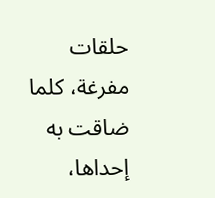حلقات مفرغة، كلما ضاقت به إحداها،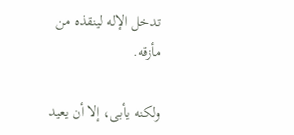تدخل الإله لينقذه من مأزقه.

ولكنه يأبى، إلا أن يعيد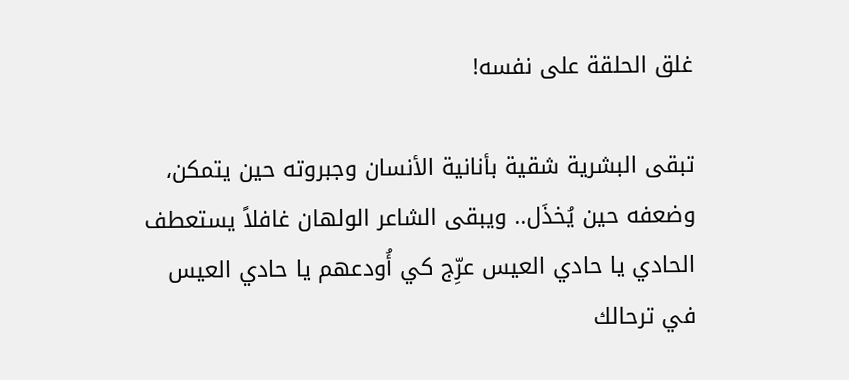غلق الحلقة على نفسه!

تبقى البشرية شقية بأنانية الأنسان وجبروته حين يتمكن، وضعفه حين يُخذَل.. ويبقى الشاعر الولهان غافلاً يستعطف الحادي يا حادي العيس عرِّج كي أُودعهم يا حادي العيس في ترحالك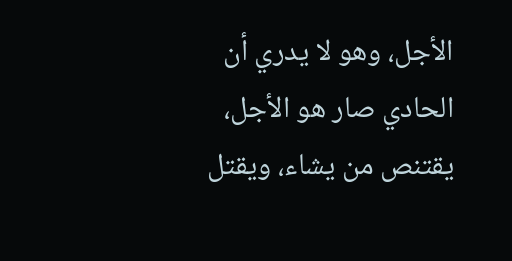الأجل، وهو لا يدري أن الحادي صار هو الأجل، يقتنص من يشاء، ويقتل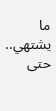ما يشتهي.. حتى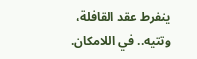ينفرط عقد القافلة، وتتيه.. في اللامكان.